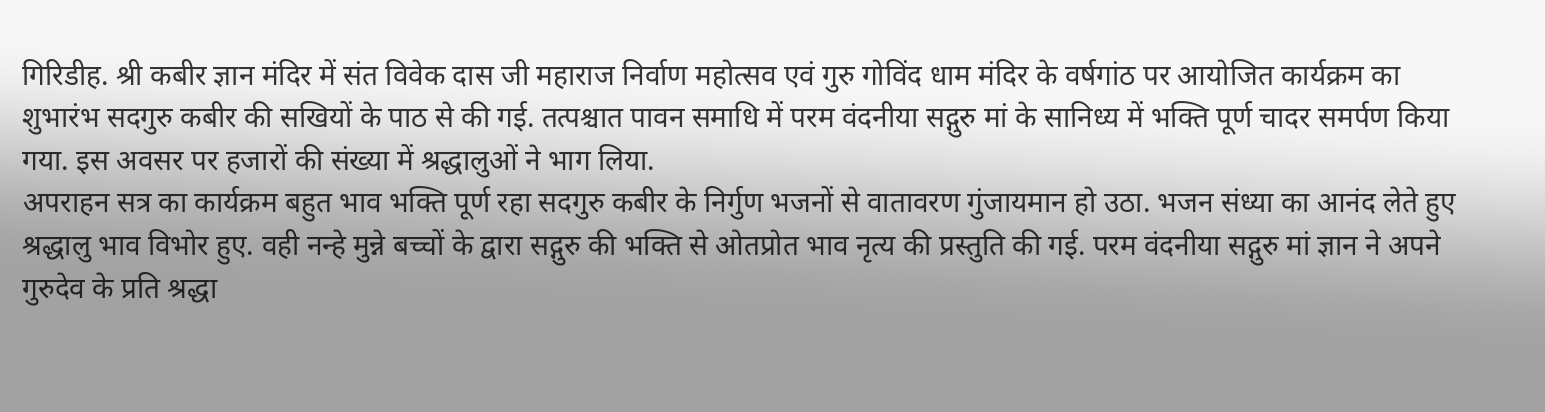गिरिडीह. श्री कबीर ज्ञान मंदिर में संत विवेक दास जी महाराज निर्वाण महोत्सव एवं गुरु गोविंद धाम मंदिर के वर्षगांठ पर आयोजित कार्यक्रम का शुभारंभ सदगुरु कबीर की सखियों के पाठ से की गई. तत्पश्चात पावन समाधि में परम वंदनीया सद्गुरु मां के सानिध्य में भक्ति पूर्ण चादर समर्पण किया गया. इस अवसर पर हजारों की संख्या में श्रद्धालुओं ने भाग लिया.
अपराहन सत्र का कार्यक्रम बहुत भाव भक्ति पूर्ण रहा सदगुरु कबीर के निर्गुण भजनों से वातावरण गुंजायमान हो उठा. भजन संध्या का आनंद लेते हुए श्रद्धालु भाव विभोर हुए. वही नन्हे मुन्ने बच्चों के द्वारा सद्गुरु की भक्ति से ओतप्रोत भाव नृत्य की प्रस्तुति की गई. परम वंदनीया सद्गुरु मां ज्ञान ने अपने गुरुदेव के प्रति श्रद्धा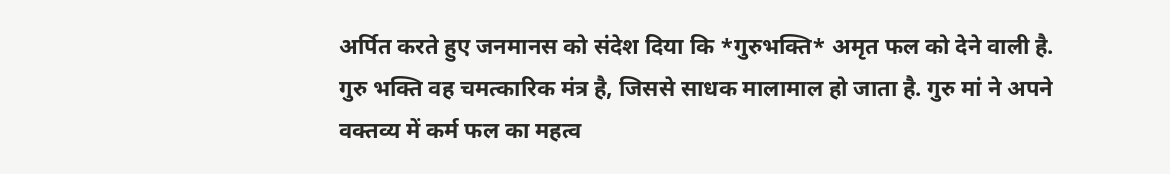अर्पित करते हुए जनमानस को संदेश दिया कि *गुरुभक्ति* अमृत फल को देने वाली है. गुरु भक्ति वह चमत्कारिक मंत्र है, जिससे साधक मालामाल हो जाता है. गुरु मां ने अपने वक्तव्य में कर्म फल का महत्व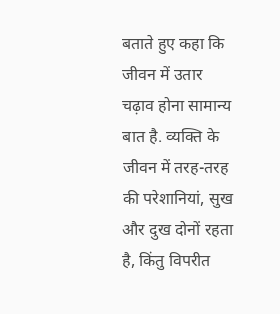बताते हुए कहा कि जीवन में उतार चढ़ाव होना सामान्य बात है. व्यक्ति के जीवन में तरह-तरह की परेशानियां, सुख और दुख दोनों रहता है, किंतु विपरीत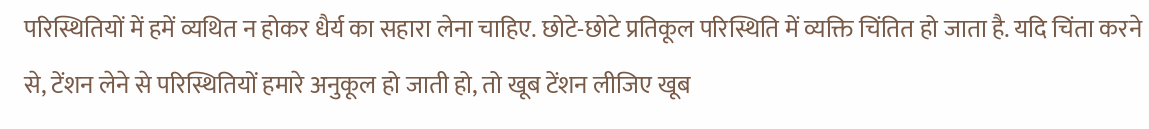परिस्थितियों में हमें व्यथित न होकर धैर्य का सहारा लेना चाहिए. छोटे-छोटे प्रतिकूल परिस्थिति में व्यक्ति चिंतित हो जाता है. यदि चिंता करने से, टेंशन लेने से परिस्थितियों हमारे अनुकूल हो जाती हो, तो खूब टेंशन लीजिए खूब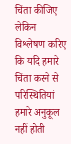चिंता कीजिए लेकिन विश्लेषण करिए कि यदि हमारे चिंता करने से परिस्थितियां हमारे अनुकूल नहीं होती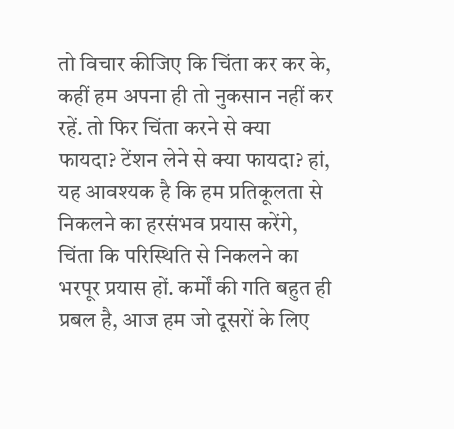तो विचार कीजिए कि चिंता कर कर के, कहीं हम अपना ही तो नुकसान नहीं कर रहें. तो फिर चिंता करने से क्या फायदा? टेंशन लेने से क्या फायदा? हां, यह आवश्यक है कि हम प्रतिकूलता से निकलने का हरसंभव प्रयास करेंगे, चिंता कि परिस्थिति से निकलने का भरपूर प्रयास हों. कर्मों की गति बहुत ही प्रबल है, आज हम जो दूसरों के लिए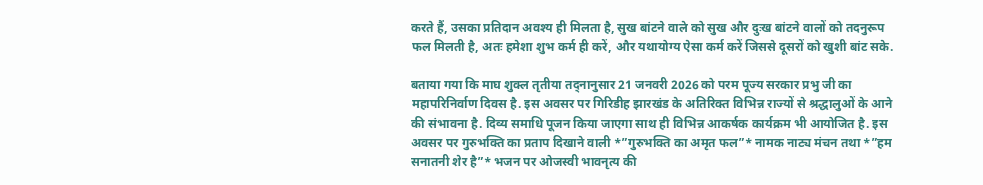करते हैं, उसका प्रतिदान अवश्य ही मिलता है, सुख बांटने वाले को सुख और दुःख बांटने वालों को तदनुरूप फल मिलती है, अतः हमेशा शुभ कर्म ही करें, और यथायोग्य ऐसा कर्म करें जिससे दूसरों को खुशी बांट सके.

बताया गया कि माघ शुक्ल तृतीया तद्नानुसार 21 जनवरी 2026 को परम पूज्य सरकार प्रभु जी का महापरिनिर्वाण दिवस है. इस अवसर पर गिरिडीह झारखंड के अतिरिक्त विभिन्न राज्यों से श्रद्धालुओं के आने की संभावना है. दिव्य समाधि पूजन किया जाएगा साथ ही विभिन्न आकर्षक कार्यक्रम भी आयोजित है. इस अवसर पर गुरुभक्ति का प्रताप दिखाने वाली *”गुरुभक्ति का अमृत फल”* नामक नाट्य मंचन तथा *”हम सनातनी शेर है”* भजन पर ओजस्वी भावनृत्य की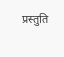प्रस्तुति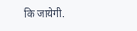कि जायेगी.